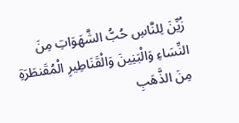زُيِّنَ لِلنَّاسِ حُبُّ الشَّهَوَاتِ مِنَ النِّسَاءِ وَالْبَنِينَ وَالْقَنَاطِيرِ الْمُقَنطَرَةِ مِنَ الذَّهَبِ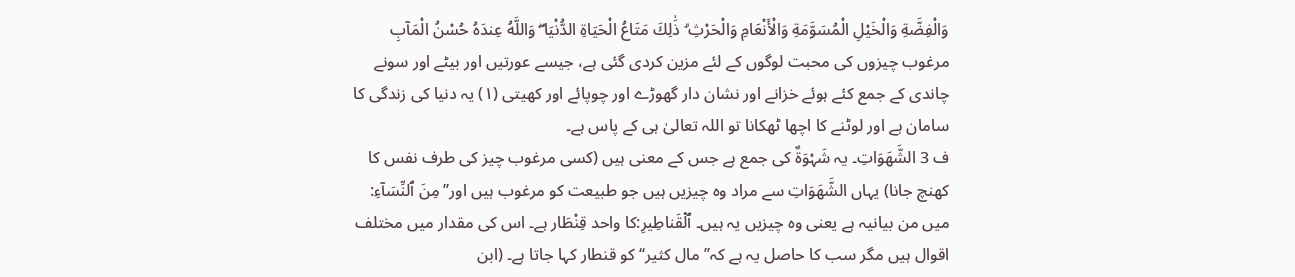وَالْفِضَّةِ وَالْخَيْلِ الْمُسَوَّمَةِ وَالْأَنْعَامِ وَالْحَرْثِ ۗ ذَٰلِكَ مَتَاعُ الْحَيَاةِ الدُّنْيَا ۖ وَاللَّهُ عِندَهُ حُسْنُ الْمَآبِ
مرغوب چیزوں کی محبت لوگوں کے لئے مزین کردی گئی ہے، جیسے عورتیں اور بیٹے اور سونے چاندی کے جمع کئے ہوئے خزانے اور نشان دار گھوڑے اور چوپائے اور کھیتی (١) یہ دنیا کی زندگی کا سامان ہے اور لوٹنے کا اچھا ٹھکانا تو اللہ تعالیٰ ہی کے پاس ہے۔
ف 3 الشَّهَوَاتِ۔ یہ شَہْوَۃٌ کی جمع ہے جس کے معنی ہیں (کسی مرغوب چیز کی طرف نفس کا کھنچ جانا) یہاں الشَّهَوَاتِ سے مراد وہ چیزیں ہیں جو طبیعت کو مرغوب ہیں اور’’ مِنَ ٱلنِّسَآءِ: میں من بیانیہ ہے یعنی وہ چیزیں یہ ہیں۔ ٱلۡقَناطِيرِ:کا واحد قِنْطَار ہے۔ اس کی مقدار میں مختلف اقوال ہیں مگر سب کا حاصل یہ ہے کہ’’ مال کثیر‘‘ کو قنطار کہا جاتا ہے۔ (ابن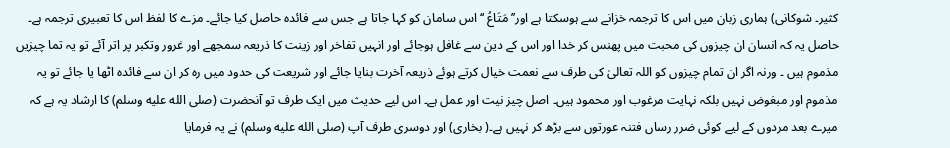کثیر۔ شوکانی) ہماری زبان میں اس کا ترجمہ خزانے سے ہوسکتا ہے اور’’ مَتَاعُ ‘‘ اس سامان کو کہا جاتا ہے جس سے فائدہ حاصل کیا جائے۔ مزے کا لفظ اس کا تعبیری ترجمہ ہے۔ حاصل یہ کہ انسان ان چیزوں کی محبت میں پھنس کر خدا اور اس کے دین سے غافل ہوجائے اور انہیں تفاخر اور زینت کا ذریعہ سمجھے اور غرور وتکبر پر اتر آئے تو یہ تما چیزیں مذموم ہیں ۔ ورنہ اگر ان تمام چیزوں کو اللہ تعالیٰ کی طرف سے نعمت خیال کرتے ہوئے ذریعہ آخرت بنایا جائے اور شریعت کی حدود میں رہ کر ان سے فائدہ اٹھا یا جائے تو یہ مذموم اور مبغوض نہیں بلکہ نہایت مرغوب اور محمود ہیں۔ اصل چیز نیت اور عمل ہے۔ اس لیے حدیث میں ایک طرف تو آنحضرت (صلى الله عليه وسلم) کا ارشاد یہ ہے کہ میرے بعد مردوں کے لیے کوئی ضرر رساں فتنہ عورتوں سے بڑھ کر نہیں ہے۔( بخاری) اور دوسری طرف آپ (صلى الله عليه وسلم) نے یہ فرمایا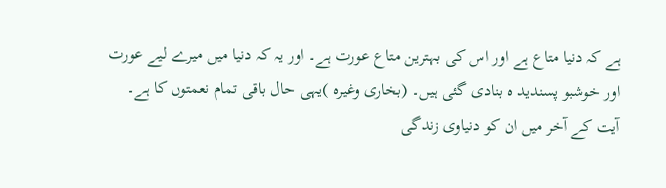ہے کہ دنیا متاع ہے اور اس کی بہترین متاع عورت ہے۔ اور یہ کہ دنیا میں میرے لیے عورت اور خوشبو پسندید ہ بنادی گئی ہیں۔ (بخاری وغیرہ )یہی حال باقی تمام نعمتوں کا ہے۔ آیت کے آخر میں ان کو دنیاوی زندگی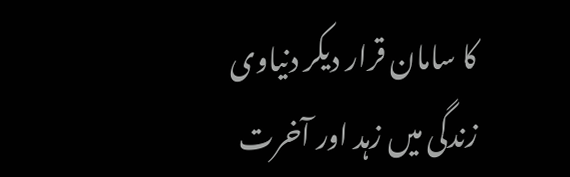کا سامان قرار دیکر دنیاوی زندگی میں زہد اور آخرت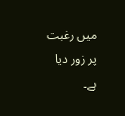میں رغبت پر زور دیا ہے۔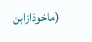(ماخوذازابن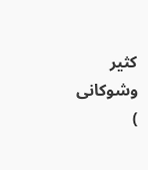کثیر وشوکانی )